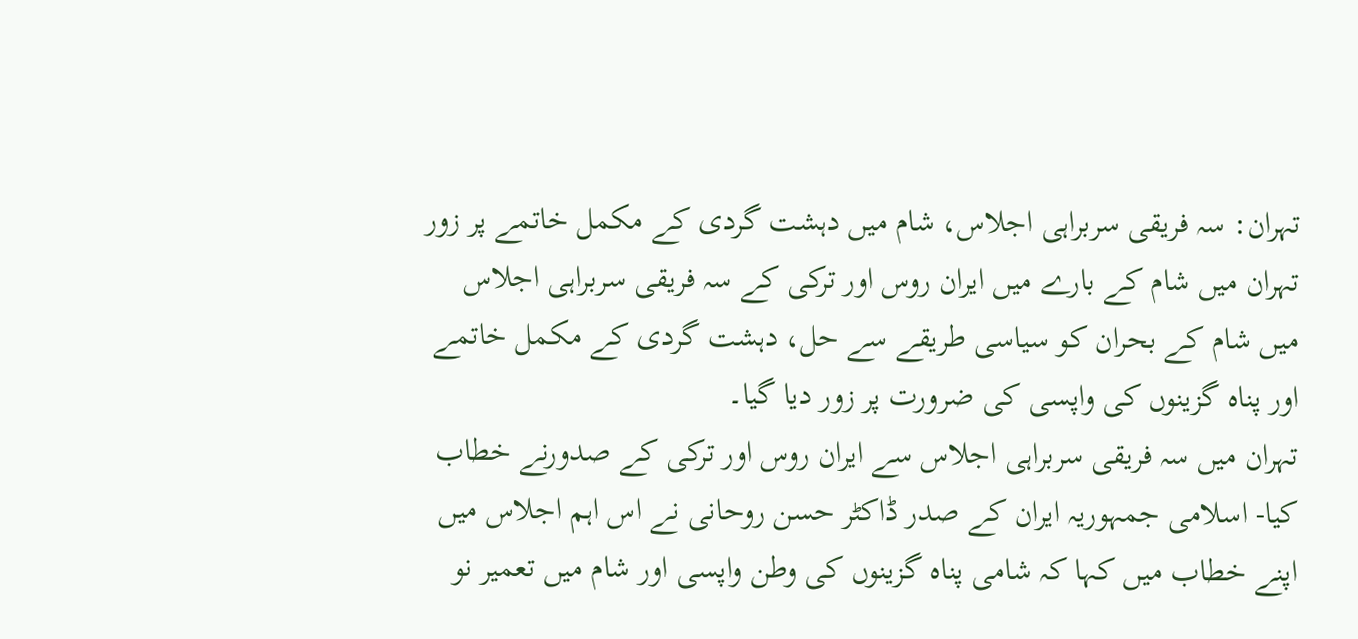تہران: سہ فریقی سربراہی اجلاس، شام میں دہشت گردی کے مکمل خاتمے پر زور
تہران میں شام کے بارے میں ایران روس اور ترکی کے سہ فریقی سربراہی اجلاس میں شام کے بحران کو سیاسی طریقے سے حل، دہشت گردی کے مکمل خاتمے اور پناہ گزینوں کی واپسی کی ضرورت پر زور دیا گیا۔
تہران میں سہ فریقی سربراہی اجلاس سے ایران روس اور ترکی کے صدورنے خطاب کیا- اسلامی جمہوریہ ایران کے صدر ڈاکٹر حسن روحانی نے اس اہم اجلاس میں اپنے خطاب میں کہا کہ شامی پناہ گزینوں کی وطن واپسی اور شام میں تعمیر نو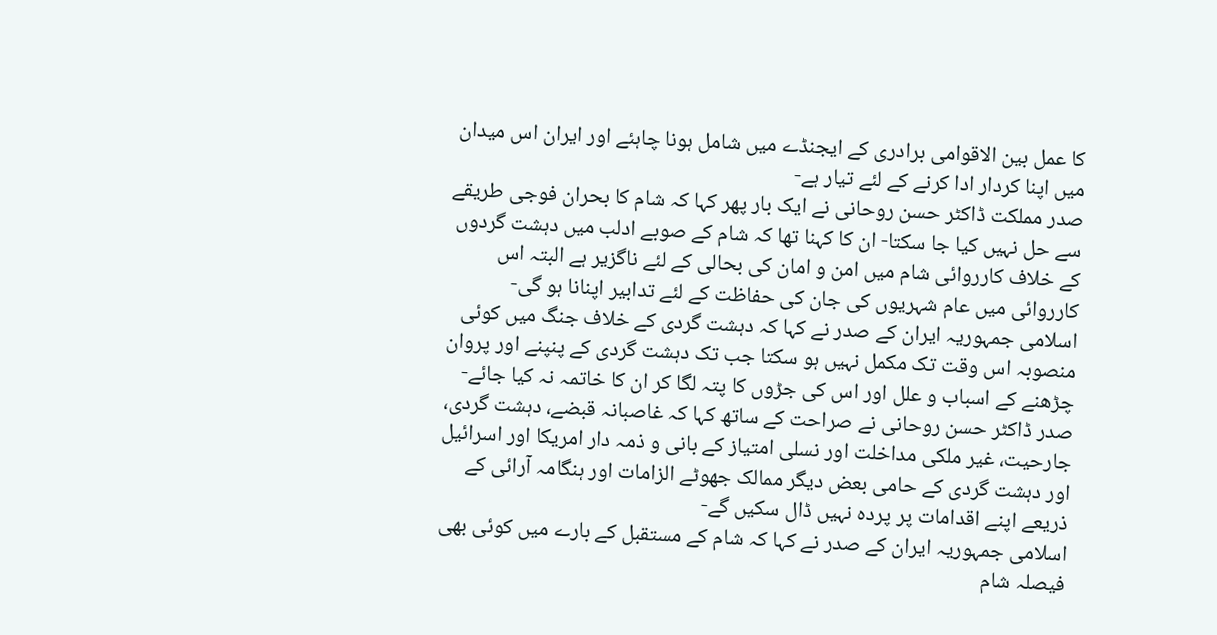کا عمل بین الاقوامی برادری کے ایجنڈے میں شامل ہونا چاہئے اور ایران اس میدان میں اپنا کردار ادا کرنے کے لئے تیار ہے-
صدر مملکت ڈاکٹر حسن روحانی نے ایک بار پھر کہا کہ شام کا بحران فوجی طریقے سے حل نہیں کیا جا سکتا- ان کا کہنا تھا کہ شام کے صوبے ادلب میں دہشت گردوں کے خلاف کارروائی شام میں امن و امان کی بحالی کے لئے ناگزیر ہے البتہ اس کارروائی میں عام شہریوں کی جان کی حفاظت کے لئے تدابیر اپنانا ہو گی-
اسلامی جمہوریہ ایران کے صدر نے کہا کہ دہشت گردی کے خلاف جنگ میں کوئی منصوبہ اس وقت تک مکمل نہیں ہو سکتا جب تک دہشت گردی کے پنپنے اور پروان چڑھنے کے اسباب و علل اور اس کی جڑوں کا پتہ لگا کر ان کا خاتمہ نہ کیا جائے-
صدر ڈاکٹر حسن روحانی نے صراحت کے ساتھ کہا کہ غاصبانہ قبضے، دہشت گردی، جارحیت، غیر ملکی مداخلت اور نسلی امتیاز کے بانی و ذمہ دار امریکا اور اسرائیل اور دہشت گردی کے حامی بعض دیگر ممالک جھوٹے الزامات اور ہنگامہ آرائی کے ذریعے اپنے اقدامات پر پردہ نہیں ڈال سکیں گے-
اسلامی جمہوریہ ایران کے صدر نے کہا کہ شام کے مستقبل کے بارے میں کوئی بھی فیصلہ شام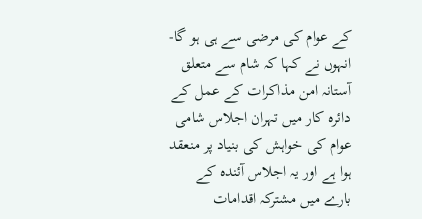کے عوام کی مرضی سے ہی ہو گا- انہوں نے کہا کہ شام سے متعلق آستانہ امن مذاکرات کے عمل کے دائرہ کار میں تہران اجلاس شامی عوام کی خواہش کی بنیاد پر منعقد ہوا ہے اور یہ اجلاس آئندہ کے بارے میں مشترکہ اقدامات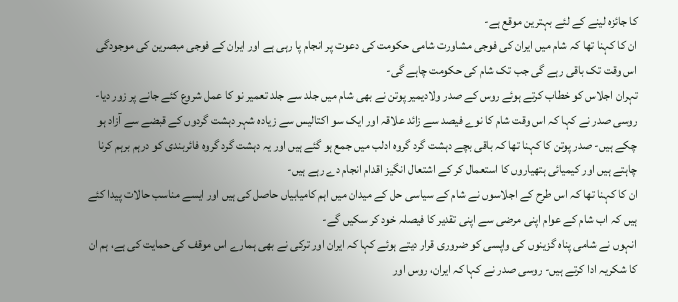کا جائزہ لینے کے لئے بہترین موقع ہے-
ان کا کہنا تھا کہ شام میں ایران کی فوجی مشاورت شامی حکومت کی دعوت پر انجام پا رہی ہے اور ایران کے فوجی مبصرین کی موجودگی اس وقت تک باقی رہے گی جب تک شام کی حکومت چاہے گی-
تہران اجلاس کو خطاب کرتے ہوئے روس کے صدر ولادیمیر پوتن نے بھی شام میں جلد سے جلد تعمیر نو کا عمل شروع کئے جانے پر زور دیا-
روسی صدر نے کہا کہ اس وقت شام کا نوے فیصد سے زائد علاقہ اور ایک سو اکتالیس سے زیادہ شہر دہشت گردوں کے قبضے سے آزاد ہو چکے ہیں- صدر پوتن کا کہنا تھا کہ باقی بچے دہشت گرد گروہ ادلب میں جمع ہو گئے ہیں اور یہ دہشت گرد گروہ فائربندی کو درہم برہم کرنا چاہتے ہیں اور کیمیائی ہتھیاروں کا استعمال کر کے اشتعال انگیز اقدام انجام دے رہے ہیں-
ان کا کہنا تھا کہ اس طرح کے اجلاسوں نے شام کے سیاسی حل کے میدان میں اہم کامیابیاں حاصل کی ہیں اور ایسے مناسب حالات پیدا کئے ہیں کہ اب شام کے عوام اپنی مرضی سے اپنی تقدیر کا فیصلہ خود کر سکیں گے-
انہوں نے شامی پناہ گزینوں کی واپسی کو ضروری قرار دیتے ہوئے کہا کہ ایران اور ترکی نے بھی ہمارے اس موقف کی حمایت کی ہے، ہم ان کا شکریہ ادا کرتے ہیں- روسی صدر نے کہا کہ ایران، روس اور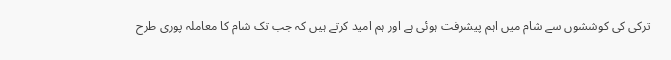ترکی کی کوششوں سے شام میں اہم پیشرفت ہوئی ہے اور ہم امید کرتے ہیں کہ جب تک شام کا معاملہ پوری طرح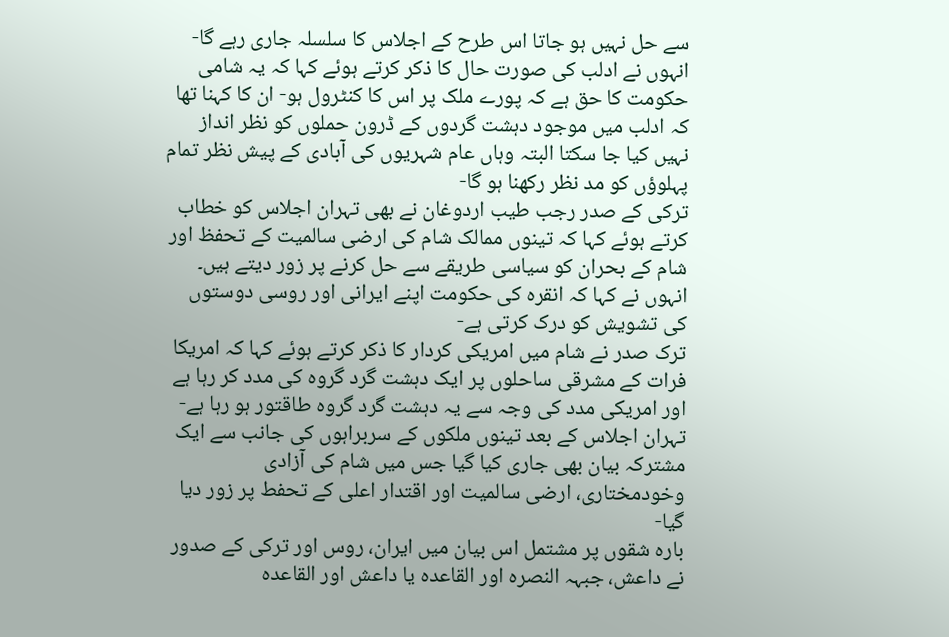سے حل نہیں ہو جاتا اس طرح کے اجلاس کا سلسلہ جاری رہے گا-
انہوں نے ادلب کی صورت حال کا ذکر کرتے ہوئے کہا کہ یہ شامی حکومت کا حق ہے کہ پورے ملک پر اس کا کنٹرول ہو- ان کا کہنا تھا کہ ادلب میں موجود دہشت گردوں کے ڈرون حملوں کو نظر انداز نہیں کیا جا سکتا البتہ وہاں عام شہریوں کی آبادی کے پیش نظر تمام پہلوؤں کو مد نظر رکھنا ہو گا-
ترکی کے صدر رجب طیب اردوغان نے بھی تہران اجلاس کو خطاب کرتے ہوئے کہا کہ تینوں ممالک شام کی ارضی سالمیت کے تحفظ اور شام کے بحران کو سیاسی طریقے سے حل کرنے پر زور دیتے ہیں۔ انہوں نے کہا کہ انقرہ کی حکومت اپنے ایرانی اور روسی دوستوں کی تشویش کو درک کرتی ہے-
ترک صدر نے شام میں امریکی کردار کا ذکر کرتے ہوئے کہا کہ امریکا فرات کے مشرقی ساحلوں پر ایک دہشت گرد گروہ کی مدد کر رہا ہے اور امریکی مدد کی وجہ سے یہ دہشت گرد گروہ طاقتور ہو رہا ہے-
تہران اجلاس کے بعد تینوں ملکوں کے سربراہوں کی جانب سے ایک مشترکہ بیان بھی جاری کیا گیا جس میں شام کی آزادی وخودمختاری، ارضی سالمیت اور اقتدار اعلی کے تحفط پر زور دیا گیا-
بارہ شقوں پر مشتمل اس بیان میں ایران، روس اور ترکی کے صدور نے داعش، جبہہ النصرہ اور القاعدہ یا داعش اور القاعدہ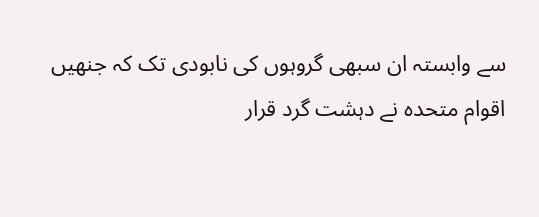سے وابستہ ان سبھی گروہوں کی نابودی تک کہ جنھیں اقوام متحدہ نے دہشت گرد قرار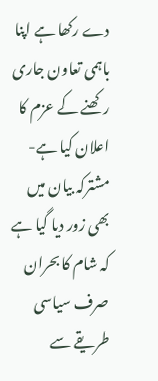دے رکھا ہے اپنا باہمی تعاون جاری رکھنے کے عزم کا اعلان کیا ہے-
مشترکہ بیان میں بھی زور دیا گیا ہے کہ شام کا بحران صرف سیاسی طریقے سے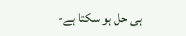ہی حل ہو سکتا ہے-